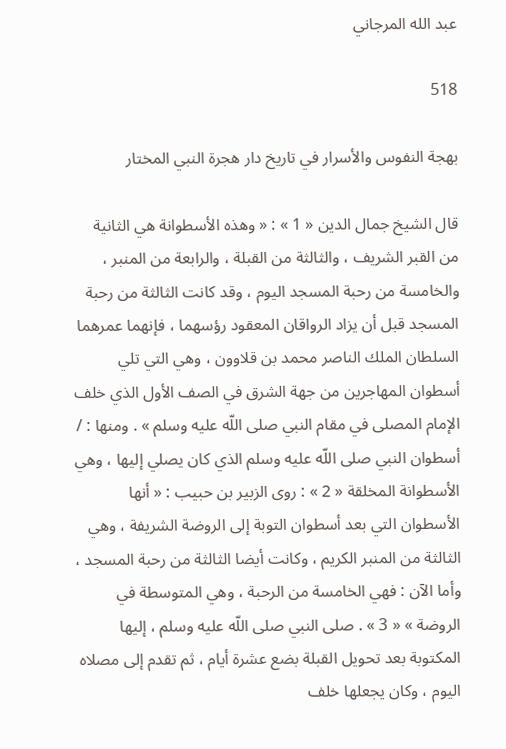عبد الله المرجاني

518

بهجة النفوس والأسرار في تاريخ دار هجرة النبي المختار

قال الشيخ جمال الدين « 1 » : « وهذه الأسطوانة هي الثانية من القبر الشريف ، والثالثة من القبلة ، والرابعة من المنبر ، والخامسة من رحبة المسجد اليوم ، وقد كانت الثالثة من رحبة المسجد قبل أن يزاد الرواقان المعقود رؤسهما ، فإنهما عمرهما السلطان الملك الناصر محمد بن قلاوون ، وهي التي تلي أسطوان المهاجرين من جهة الشرق في الصف الأول الذي خلف الإمام المصلى في مقام النبي صلى اللّه عليه وسلم » . ومنها : / أسطوان النبي صلى اللّه عليه وسلم الذي كان يصلي إليها ، وهي الأسطوانة المخلقة « 2 » : روى الزبير بن حبيب : « أنها الأسطوان التي بعد أسطوان التوبة إلى الروضة الشريفة ، وهي الثالثة من المنبر الكريم ، وكانت أيضا الثالثة من رحبة المسجد ، وأما الآن : فهي الخامسة من الرحبة ، وهي المتوسطة في الروضة » « 3 » . صلى النبي صلى اللّه عليه وسلم ، إليها المكتوبة بعد تحويل القبلة بضع عشرة أيام ، ثم تقدم إلى مصلاه اليوم ، وكان يجعلها خلف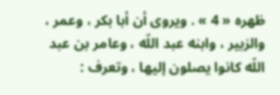ظهره « 4 » . ويروى أن أبا بكر ، وعمر ، والزبير ، وابنه عبد اللّه ، وعامر بن عبد اللّه كانوا يصلون إليها ، وتعرف :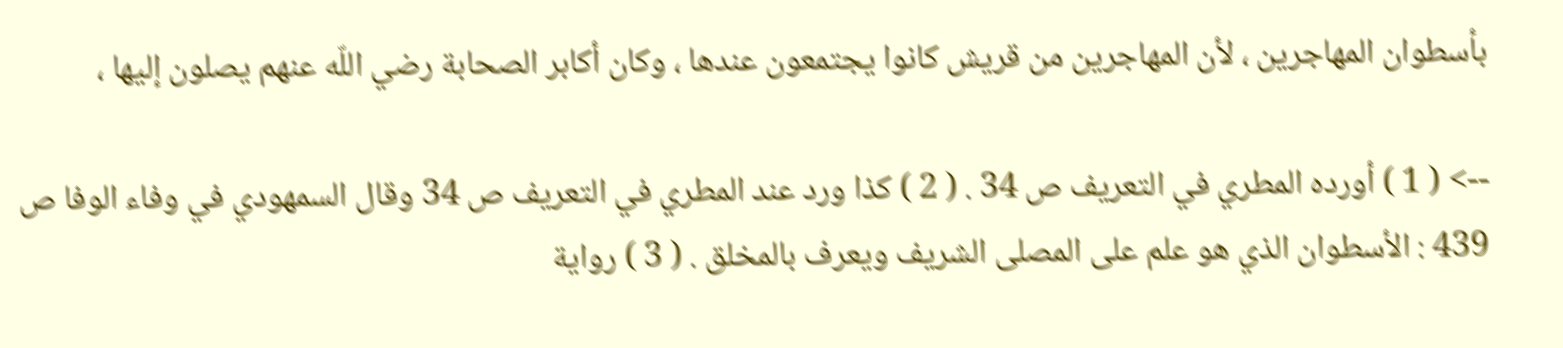بأسطوان المهاجرين ، لأن المهاجرين من قريش كانوا يجتمعون عندها ، وكان أكابر الصحابة رضي اللّه عنهم يصلون إليها ،

--> ( 1 ) أورده المطري في التعريف ص 34 . ( 2 ) كذا ورد عند المطري في التعريف ص 34 وقال السمهودي في وفاء الوفا ص 439 : الأسطوان الذي هو علم على المصلى الشريف ويعرف بالمخلق . ( 3 ) رواية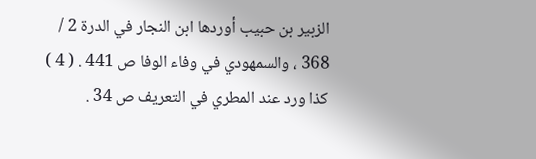الزبير بن حبيب أوردها ابن النجار في الدرة 2 / 368 ، والسمهودي في وفاء الوفا ص 441 . ( 4 ) كذا ورد عند المطري في التعريف ص 34 .